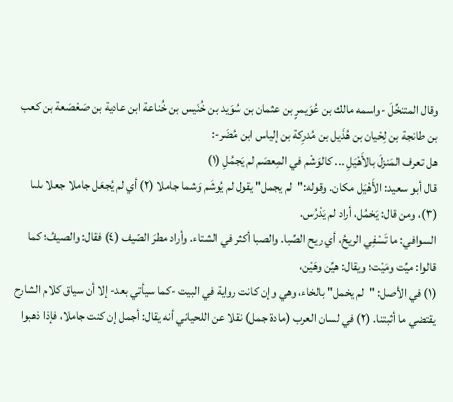وقال المتنخِّلَ -واسمه مالك بن عُوَيمرٍ بن عثمان بن سُوَيد بن خُنَيس بن خُناعة ابن عادية بن صَعْصَعة بن كعب بن طانجة بن لِحْيان بن هُذَيل بن مُدرِكة بن إلياس ابن مُضَر-:
هل تعرف المَنزلَ بالأَهْيَلِ ... كالوَشْم في المِعصَم لم يَجمُلِ (١)
قال أبو سعيد: الأَهْيَل مكان. وقوله:"لم يجمل" يقول لم يُوشَم وَشما جاملا (٢) أي لم يُجعَل جاملا جعلا ىلىا (٣)، ومن قال: يَخمُل، أراد لم يَدْرُس.
السوافي: ما تَسْفِي الريحُ، أي ريح الصِّبا. والصبا أكثر في الشتاء. وأراد مطرَ الصّيف (٤) فقال: والصيفُ؛ كما قالوا: ميِّت ومَيْت؛ ويقال: هيِّن وهَيْن،
(١) في الأصل: "لم يخمل" بالخاء، وهي وإن كانت رواية في البيت -كما سيأتي بعد- إلا أن سياق كلام الشارح يقتضي ما أثبتنا. (٢) في لسان العرب (مادة جمل) نقلا عن اللحياني أنه يقال: أجمل إن كنت جاملا، فإذا ذهبوا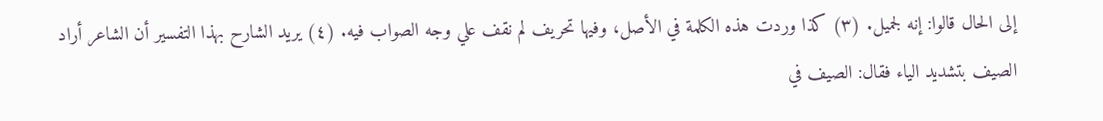إلى الحال قالوا: إنه لجميل. (٣) كذا وردت هذه الكلمة في الأصل، وفيها تحريف لم نقف علي وجه الصواب فيه. (٤) يريد الشارح بهذا التفسير أن الشاعر أراد الصيف بتشديد الياء فقال: الصيف في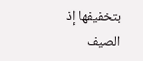بتخفيفها إذ الصيف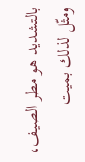بالتشديد هو مطر الصيف، ومثّل لذلك بميت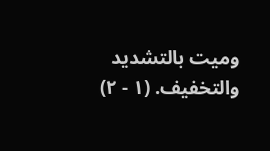وميت بالتشديد والتخفيف. (١ - ٢)